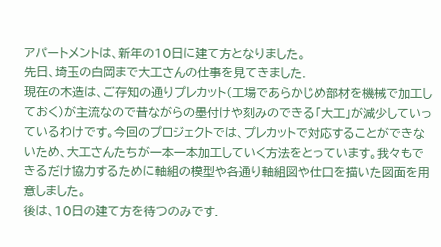アパートメントは、新年の10日に建て方となりました。
先日、埼玉の白岡まで大工さんの仕事を見てきました.
現在の木造は、ご存知の通りプレカット(工場であらかじめ部材を機械で加工しておく)が主流なので昔ながらの墨付けや刻みのできる「大工」が減少していっているわけです。今回のプロジェクトでは、プレカットで対応することができないため、大工さんたちが一本一本加工していく方法をとっています。我々もできるだけ協力するために軸組の模型や各通り軸組図や仕口を描いた図面を用意しました。
後は、10日の建て方を待つのみです.